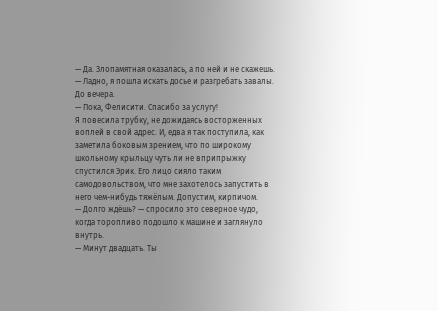— Да. Злопамятная оказалась, а по ней и не скажешь.
— Ладно, я пошла искать досье и разгребать завалы. До вечера.
— Пока, Фелисити. Спасибо за услугу!
Я повесила трубку, не дожидаясь восторженных воплей в свой адрес. И, едва я так поступила, как заметила боковым зрением, что по широкому школьному крыльцу чуть ли не вприпрыжку спустился Эрик. Его лицо сияло таким самодовольством, что мне захотелось запустить в него чем-нибудь тяжёлым. Допустим, кирпичом.
— Долго ждёшь? — спросило это северное чудо, когда торопливо подошло к машине и заглянуло внутрь.
— Минут двадцать. Ты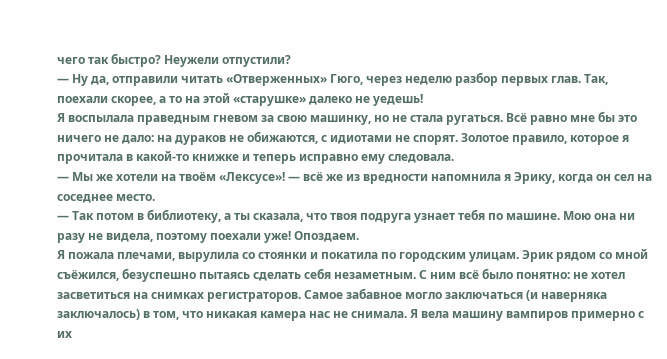чего так быстро? Неужели отпустили?
— Ну да, отправили читать «Отверженных» Гюго, через неделю разбор первых глав. Так, поехали скорее, а то на этой «старушке» далеко не уедешь!
Я воспылала праведным гневом за свою машинку, но не стала ругаться. Всё равно мне бы это ничего не дало: на дураков не обижаются, с идиотами не спорят. Золотое правило, которое я прочитала в какой-то книжке и теперь исправно ему следовала.
— Мы же хотели на твоём «Лексусе»! — всё же из вредности напомнила я Эрику, когда он сел на соседнее место.
— Так потом в библиотеку, а ты сказала, что твоя подруга узнает тебя по машине. Мою она ни разу не видела, поэтому поехали уже! Опоздаем.
Я пожала плечами, вырулила со стоянки и покатила по городским улицам. Эрик рядом со мной съёжился, безуспешно пытаясь сделать себя незаметным. С ним всё было понятно: не хотел засветиться на снимках регистраторов. Самое забавное могло заключаться (и наверняка заключалось) в том, что никакая камера нас не снимала. Я вела машину вампиров примерно с их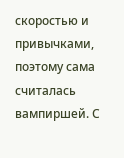скоростью и привычками, поэтому сама считалась вампиршей. С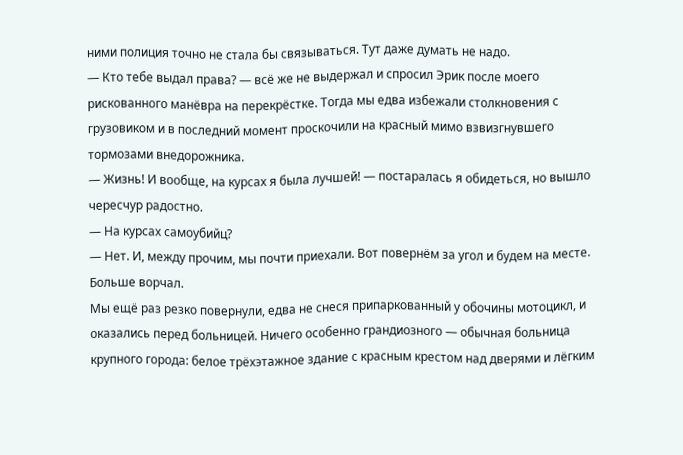ними полиция точно не стала бы связываться. Тут даже думать не надо.
— Кто тебе выдал права? — всё же не выдержал и спросил Эрик после моего рискованного манёвра на перекрёстке. Тогда мы едва избежали столкновения с грузовиком и в последний момент проскочили на красный мимо взвизгнувшего тормозами внедорожника.
— Жизнь! И вообще, на курсах я была лучшей! — постаралась я обидеться, но вышло чересчур радостно.
— На курсах самоубийц?
— Нет. И, между прочим, мы почти приехали. Вот повернём за угол и будем на месте. Больше ворчал.
Мы ещё раз резко повернули, едва не снеся припаркованный у обочины мотоцикл, и оказались перед больницей. Ничего особенно грандиозного — обычная больница крупного города: белое трёхэтажное здание с красным крестом над дверями и лёгким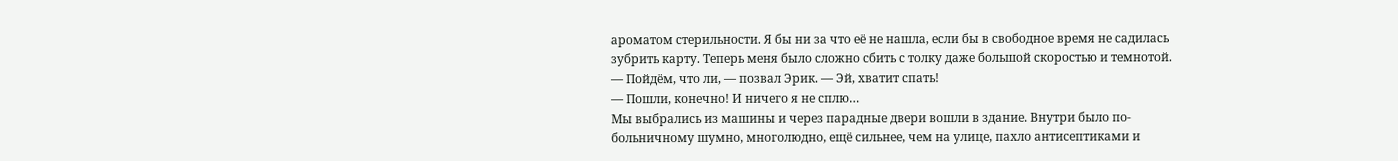ароматом стерильности. Я бы ни за что её не нашла, если бы в свободное время не садилась зубрить карту. Теперь меня было сложно сбить с толку даже большой скоростью и темнотой.
— Пойдём, что ли, — позвал Эрик. — Эй, хватит спать!
— Пошли, конечно! И ничего я не сплю…
Мы выбрались из машины и через парадные двери вошли в здание. Внутри было по-больничному шумно, многолюдно, ещё сильнее, чем на улице, пахло антисептиками и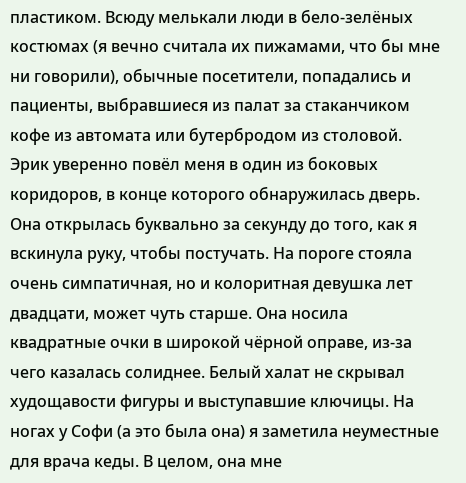пластиком. Всюду мелькали люди в бело-зелёных костюмах (я вечно считала их пижамами, что бы мне ни говорили), обычные посетители, попадались и пациенты, выбравшиеся из палат за стаканчиком кофе из автомата или бутербродом из столовой.
Эрик уверенно повёл меня в один из боковых коридоров, в конце которого обнаружилась дверь. Она открылась буквально за секунду до того, как я вскинула руку, чтобы постучать. На пороге стояла очень симпатичная, но и колоритная девушка лет двадцати, может чуть старше. Она носила квадратные очки в широкой чёрной оправе, из-за чего казалась солиднее. Белый халат не скрывал худощавости фигуры и выступавшие ключицы. На ногах у Софи (а это была она) я заметила неуместные для врача кеды. В целом, она мне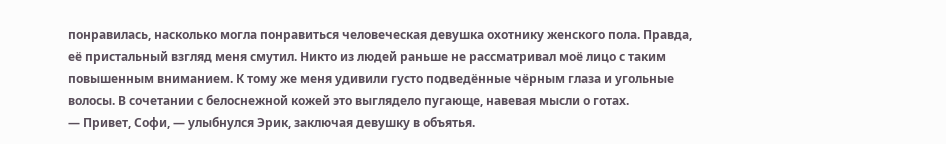понравилась, насколько могла понравиться человеческая девушка охотнику женского пола. Правда, её пристальный взгляд меня смутил. Никто из людей раньше не рассматривал моё лицо с таким повышенным вниманием. К тому же меня удивили густо подведённые чёрным глаза и угольные волосы. В сочетании с белоснежной кожей это выглядело пугающе, навевая мысли о готах.
— Привет, Софи, — улыбнулся Эрик, заключая девушку в объятья.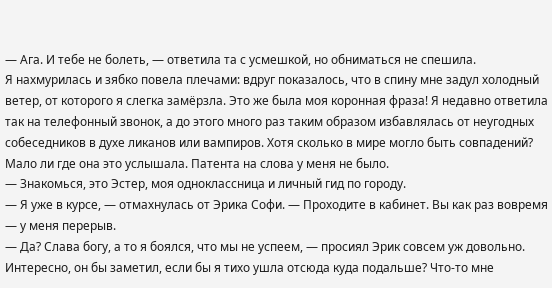— Ага. И тебе не болеть, — ответила та с усмешкой, но обниматься не спешила.
Я нахмурилась и зябко повела плечами: вдруг показалось, что в спину мне задул холодный ветер, от которого я слегка замёрзла. Это же была моя коронная фраза! Я недавно ответила так на телефонный звонок, а до этого много раз таким образом избавлялась от неугодных собеседников в духе ликанов или вампиров. Хотя сколько в мире могло быть совпадений? Мало ли где она это услышала. Патента на слова у меня не было.
— Знакомься, это Эстер, моя одноклассница и личный гид по городу.
— Я уже в курсе, — отмахнулась от Эрика Софи. — Проходите в кабинет. Вы как раз вовремя — у меня перерыв.
— Да? Слава богу, а то я боялся, что мы не успеем, — просиял Эрик совсем уж довольно.
Интересно, он бы заметил, если бы я тихо ушла отсюда куда подальше? Что-то мне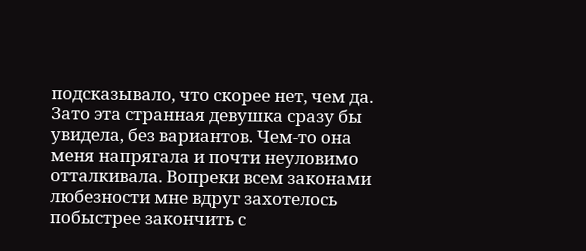подсказывало, что скорее нет, чем да. Зато эта странная девушка сразу бы увидела, без вариантов. Чем-то она меня напрягала и почти неуловимо отталкивала. Вопреки всем законами любезности мне вдруг захотелось побыстрее закончить с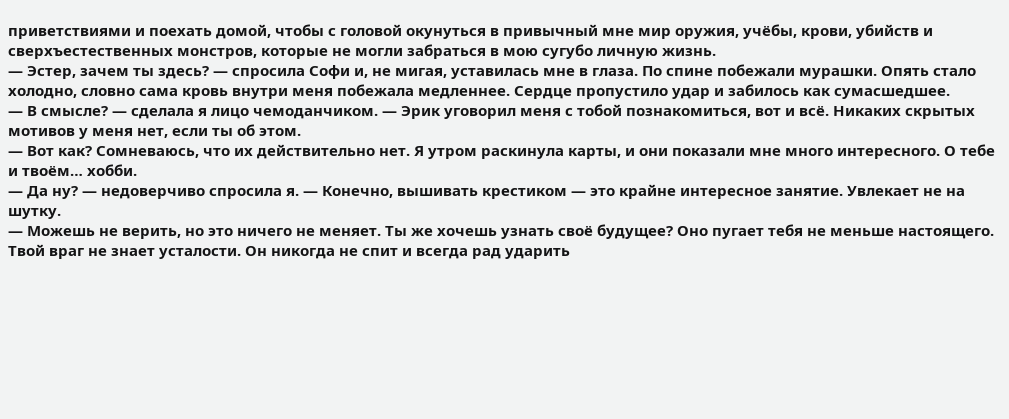приветствиями и поехать домой, чтобы с головой окунуться в привычный мне мир оружия, учёбы, крови, убийств и сверхъестественных монстров, которые не могли забраться в мою сугубо личную жизнь.
— Эстер, зачем ты здесь? — спросила Софи и, не мигая, уставилась мне в глаза. По спине побежали мурашки. Опять стало холодно, словно сама кровь внутри меня побежала медленнее. Сердце пропустило удар и забилось как сумасшедшее.
— В смысле? — сделала я лицо чемоданчиком. — Эрик уговорил меня с тобой познакомиться, вот и всё. Никаких скрытых мотивов у меня нет, если ты об этом.
— Вот как? Сомневаюсь, что их действительно нет. Я утром раскинула карты, и они показали мне много интересного. О тебе и твоём… хобби.
— Да ну? — недоверчиво спросила я. — Конечно, вышивать крестиком — это крайне интересное занятие. Увлекает не на шутку.
— Можешь не верить, но это ничего не меняет. Ты же хочешь узнать своё будущее? Оно пугает тебя не меньше настоящего. Твой враг не знает усталости. Он никогда не спит и всегда рад ударить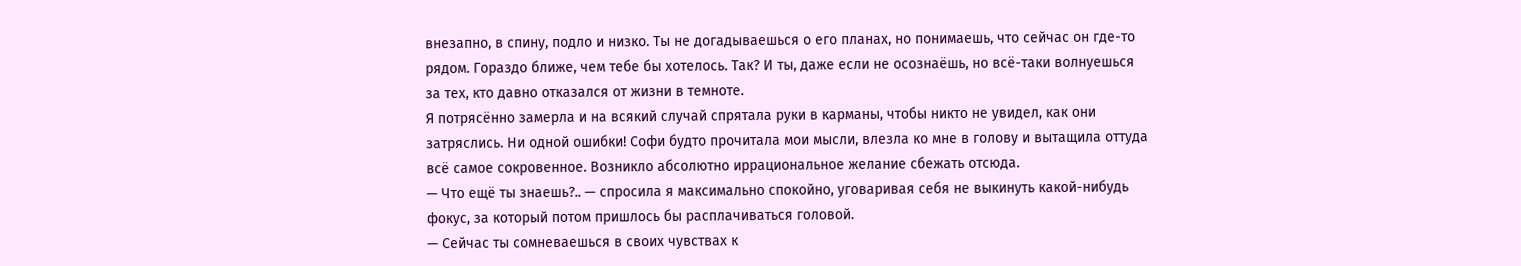внезапно, в спину, подло и низко. Ты не догадываешься о его планах, но понимаешь, что сейчас он где-то рядом. Гораздо ближе, чем тебе бы хотелось. Так? И ты, даже если не осознаёшь, но всё-таки волнуешься за тех, кто давно отказался от жизни в темноте.
Я потрясённо замерла и на всякий случай спрятала руки в карманы, чтобы никто не увидел, как они затряслись. Ни одной ошибки! Софи будто прочитала мои мысли, влезла ко мне в голову и вытащила оттуда всё самое сокровенное. Возникло абсолютно иррациональное желание сбежать отсюда.
— Что ещё ты знаешь?.. — спросила я максимально спокойно, уговаривая себя не выкинуть какой-нибудь фокус, за который потом пришлось бы расплачиваться головой.
— Сейчас ты сомневаешься в своих чувствах к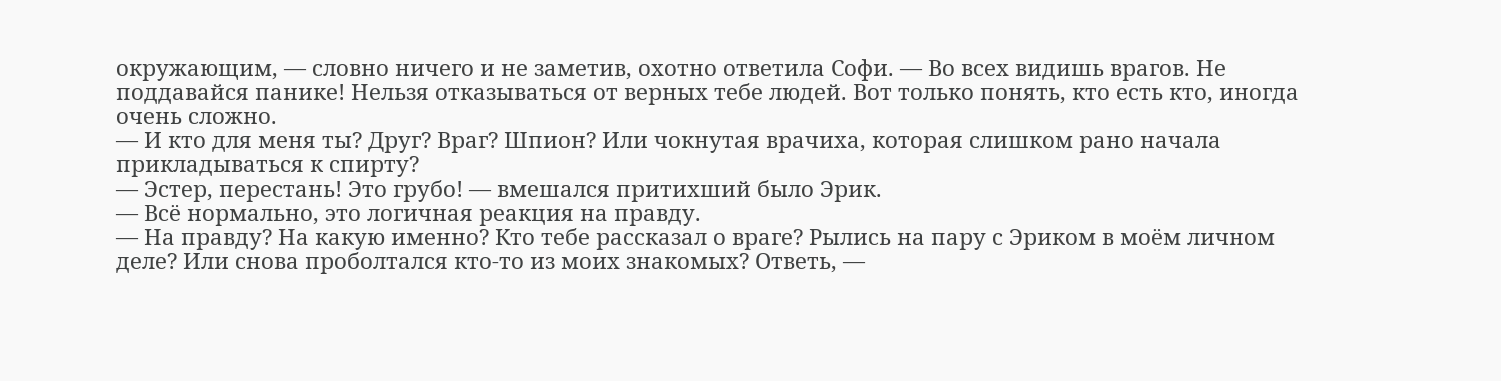окружающим, — словно ничего и не заметив, охотно ответила Софи. — Во всех видишь врагов. Не поддавайся панике! Нельзя отказываться от верных тебе людей. Вот только понять, кто есть кто, иногда очень сложно.
— И кто для меня ты? Друг? Враг? Шпион? Или чокнутая врачиха, которая слишком рано начала прикладываться к спирту?
— Эстер, перестань! Это грубо! — вмешался притихший было Эрик.
— Всё нормально, это логичная реакция на правду.
— На правду? На какую именно? Кто тебе рассказал о враге? Рылись на пару с Эриком в моём личном деле? Или снова проболтался кто-то из моих знакомых? Ответь, —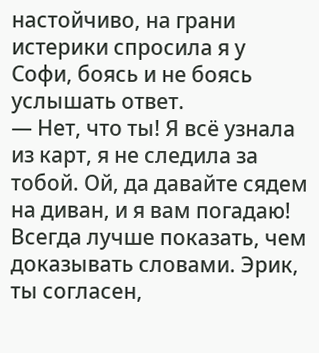настойчиво, на грани истерики спросила я у Софи, боясь и не боясь услышать ответ.
— Нет, что ты! Я всё узнала из карт, я не следила за тобой. Ой, да давайте сядем на диван, и я вам погадаю! Всегда лучше показать, чем доказывать словами. Эрик, ты согласен,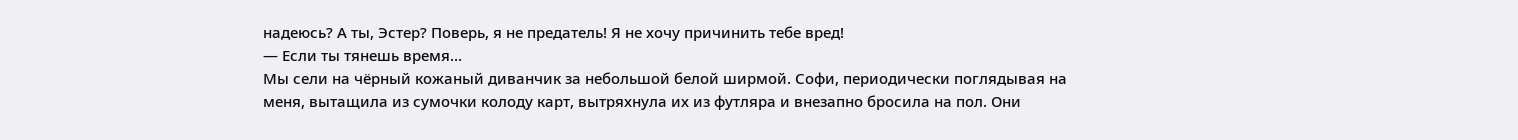надеюсь? А ты, Эстер? Поверь, я не предатель! Я не хочу причинить тебе вред!
— Если ты тянешь время…
Мы сели на чёрный кожаный диванчик за небольшой белой ширмой. Софи, периодически поглядывая на меня, вытащила из сумочки колоду карт, вытряхнула их из футляра и внезапно бросила на пол. Они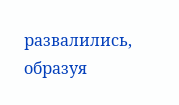развалились, образуя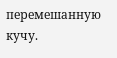перемешанную кучу.